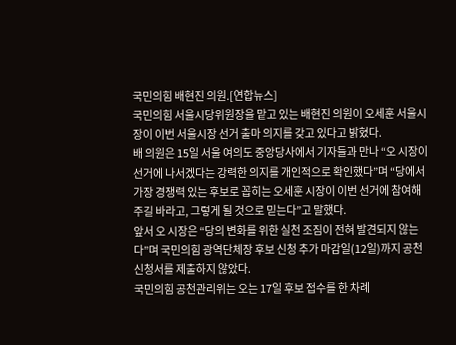국민의힘 배현진 의원.[연합뉴스]
국민의힘 서울시당위원장을 맡고 있는 배현진 의원이 오세훈 서울시장이 이번 서울시장 선거 출마 의지를 갖고 있다고 밝혔다.
배 의원은 15일 서울 여의도 중앙당사에서 기자들과 만나 “오 시장이 선거에 나서겠다는 강력한 의지를 개인적으로 확인했다”며 “당에서 가장 경쟁력 있는 후보로 꼽히는 오세훈 시장이 이번 선거에 참여해 주길 바라고, 그렇게 될 것으로 믿는다”고 말했다.
앞서 오 시장은 “당의 변화를 위한 실천 조짐이 전혀 발견되지 않는다”며 국민의힘 광역단체장 후보 신청 추가 마감일(12일)까지 공천 신청서를 제출하지 않았다.
국민의힘 공천관리위는 오는 17일 후보 접수를 한 차례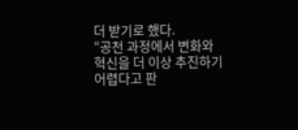더 받기로 했다.
“공천 과정에서 변화와 혁신을 더 이상 추진하기 어렵다고 판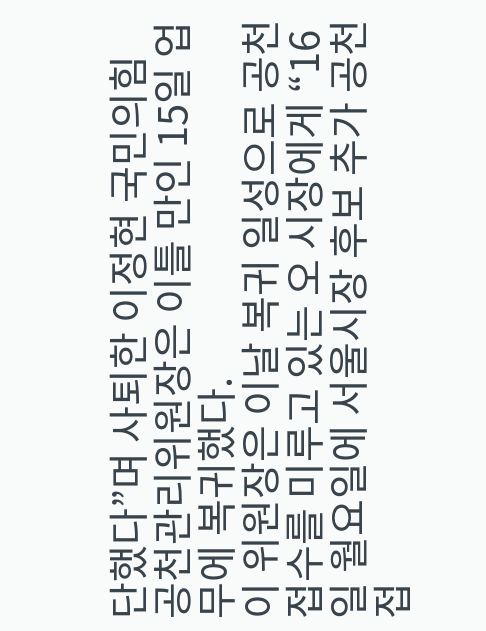단했다”며 사퇴한 이정현 국민의힘 공천관리위원장은 이틀 만인 15일 업무에 복귀했다.
이 위원장은 이날 복귀 일성으로 공천 접수를 미루고 있는 오 시장에게 “16일 월요일에 서울시장 후보 추가 공천 접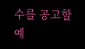수를 공고할 예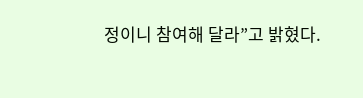정이니 참여해 달라”고 밝혔다.